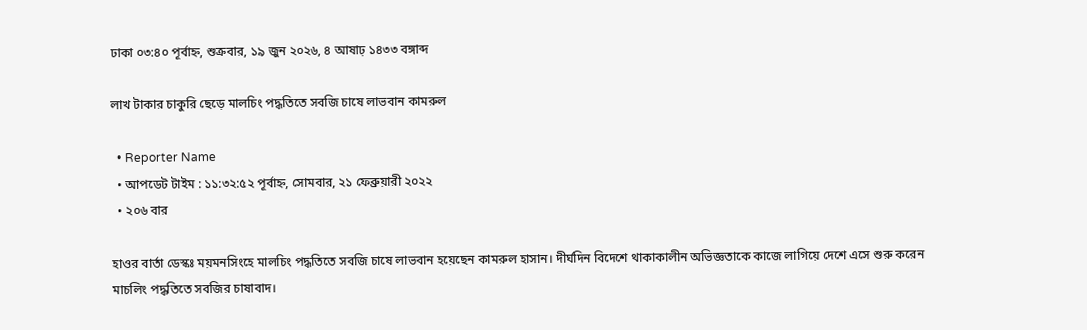ঢাকা ০৩:৪০ পূর্বাহ্ন, শুক্রবার, ১৯ জুন ২০২৬, ৪ আষাঢ় ১৪৩৩ বঙ্গাব্দ

লাখ টাকার চাকুরি ছেড়ে মালচিং পদ্ধতিতে সবজি চাষে লাভবান কামরুল

  • Reporter Name
  • আপডেট টাইম : ১১:৩২:৫২ পূর্বাহ্ন, সোমবার, ২১ ফেব্রুয়ারী ২০২২
  • ২০৬ বার

হাওর বার্তা ডেস্কঃ ময়মনসিংহে মালচিং পদ্ধতিতে সবজি চাষে লাভবান হয়েছেন কামরুল হাসান। দীর্ঘদিন বিদেশে থাকাকালীন অভিজ্ঞতাকে কাজে লাগিয়ে দেশে এসে শুরু করেন মাচলিং পদ্ধতিতে সবজির চাষাবাদ।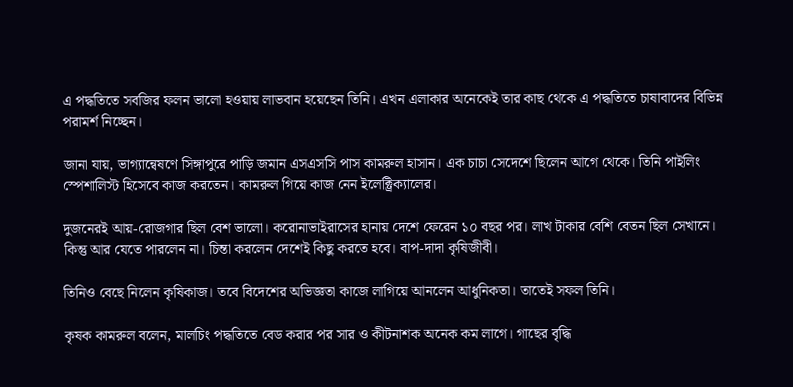এ পদ্ধতিতে সবজির ফলন ভালো হওয়ায় লাভবান হয়েছেন তিনি। এখন এলাকার অনেকেই তার কাছ থেকে এ পদ্ধতিতে চাষাবাদের বিভিন্ন পরামর্শ নিচ্ছেন।

জানা যায়, ভাগ্যান্বেষণে সিঙ্গাপুরে পাড়ি জমান এসএসসি পাস কামরুল হাসান। এক চাচা সেদেশে ছিলেন আগে থেকে। তিনি পাইলিং স্পেশালিস্ট হিসেবে কাজ করতেন। কামরুল গিয়ে কাজ নেন ইলেক্ট্রিক্যালের।

দুজনেরই আয়-রোজগার ছিল বেশ ভালো। করোনাভাইরাসের হানায় দেশে ফেরেন ১০ বছর পর। লাখ টাকার বেশি বেতন ছিল সেখানে। কিন্তু আর যেতে পারলেন না। চিন্তা করলেন দেশেই কিছু করতে হবে। বাপ-দাদা কৃষিজীবী।

তিনিও বেছে নিলেন কৃষিকাজ। তবে বিদেশের অভিজ্ঞতা কাজে লাগিয়ে আনলেন আধুনিকতা। তাতেই সফল তিনি।

কৃষক কামরুল বলেন, মালচিং পদ্ধতিতে বেড করার পর সার ও কীটনাশক অনেক কম লাগে। গাছের বৃদ্ধি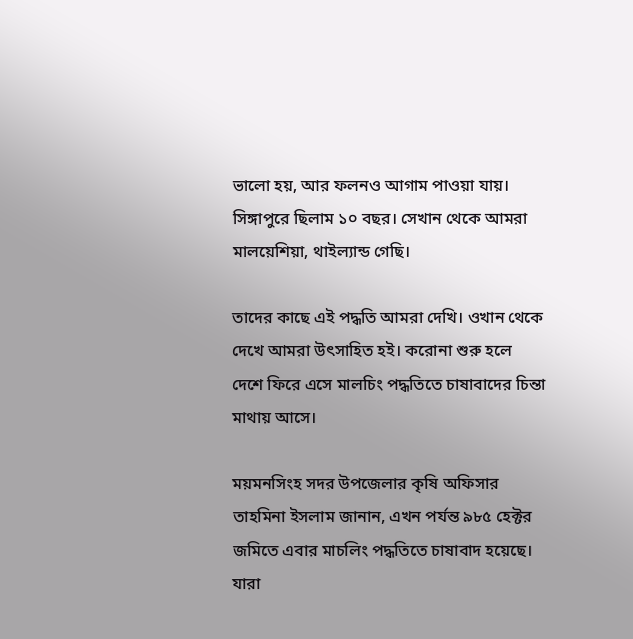ভালো হয়, আর ফলনও আগাম পাওয়া যায়। সিঙ্গাপুরে ছিলাম ১০ বছর। সেখান থেকে আমরা মালয়েশিয়া, থাইল্যান্ড গেছি।

তাদের কাছে এই পদ্ধতি আমরা দেখি। ওখান থেকে দেখে আমরা উৎসাহিত হই। করোনা শুরু হলে দেশে ফিরে এসে মালচিং পদ্ধতিতে চাষাবাদের চিন্তা মাথায় আসে।

ময়মনসিংহ সদর উপজেলার কৃষি অফিসার তাহমিনা ইসলাম জানান, এখন পর্যন্ত ৯৮৫ হেক্টর জমিতে এবার মাচলিং পদ্ধতিতে চাষাবাদ হয়েছে। যারা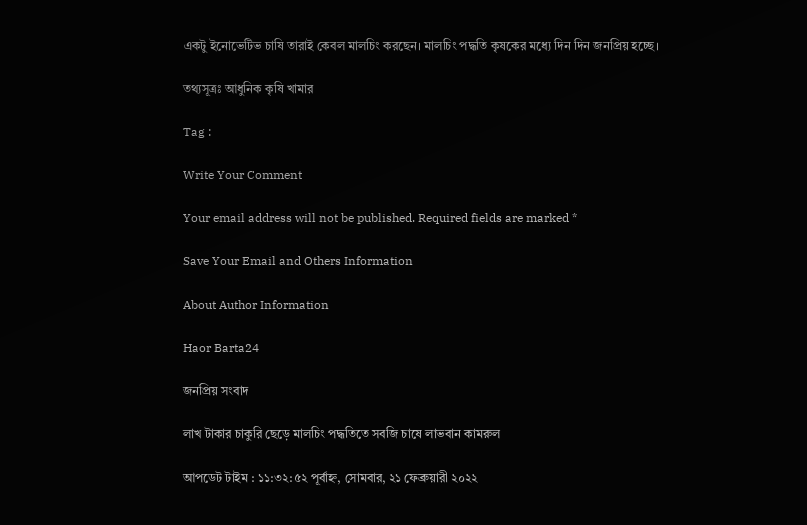একটু ইনোভেটিভ চাষি তারাই কেবল মালচিং করছেন। মালচিং পদ্ধতি কৃষকের মধ্যে দিন দিন জনপ্রিয় হচ্ছে।

তথ্যসূত্রঃ আধুনিক কৃষি খামার

Tag :

Write Your Comment

Your email address will not be published. Required fields are marked *

Save Your Email and Others Information

About Author Information

Haor Barta24

জনপ্রিয় সংবাদ

লাখ টাকার চাকুরি ছেড়ে মালচিং পদ্ধতিতে সবজি চাষে লাভবান কামরুল

আপডেট টাইম : ১১:৩২:৫২ পূর্বাহ্ন, সোমবার, ২১ ফেব্রুয়ারী ২০২২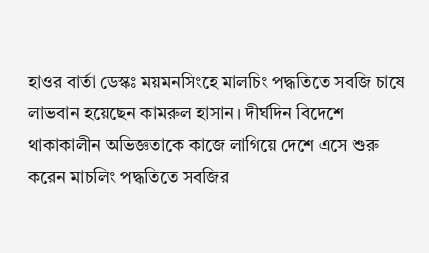হাওর বার্তা ডেস্কঃ ময়মনসিংহে মালচিং পদ্ধতিতে সবজি চাষে লাভবান হয়েছেন কামরুল হাসান। দীর্ঘদিন বিদেশে থাকাকালীন অভিজ্ঞতাকে কাজে লাগিয়ে দেশে এসে শুরু করেন মাচলিং পদ্ধতিতে সবজির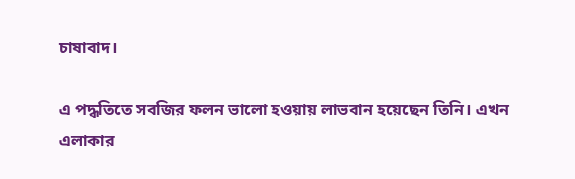চাষাবাদ।

এ পদ্ধতিতে সবজির ফলন ভালো হওয়ায় লাভবান হয়েছেন তিনি। এখন এলাকার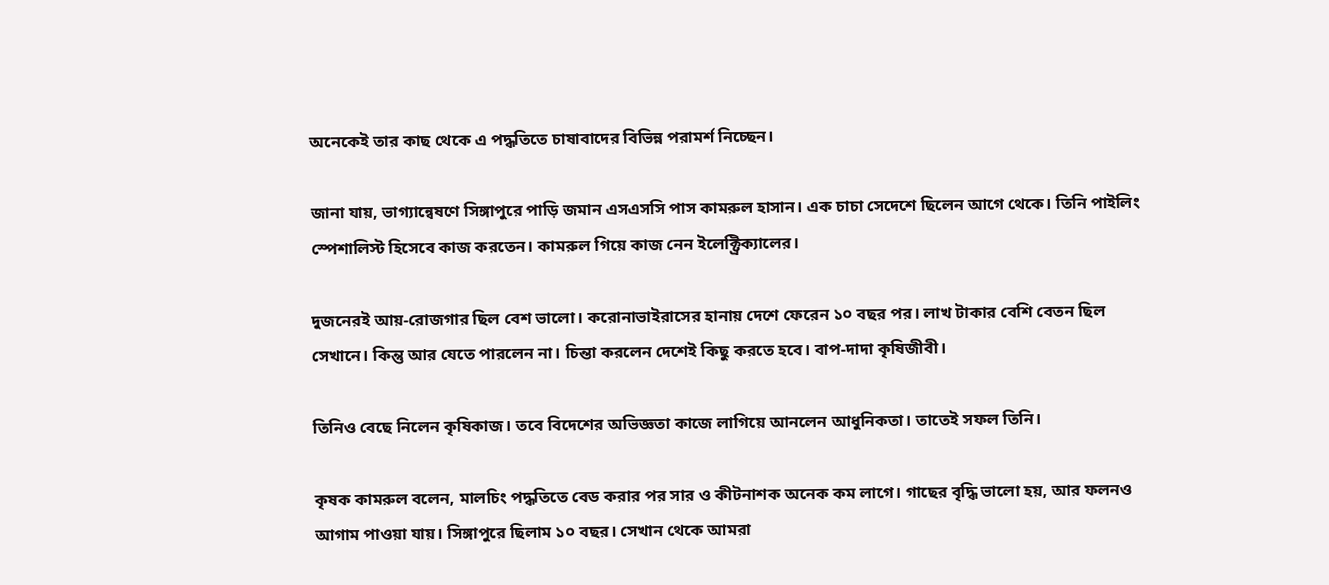অনেকেই তার কাছ থেকে এ পদ্ধতিতে চাষাবাদের বিভিন্ন পরামর্শ নিচ্ছেন।

জানা যায়, ভাগ্যান্বেষণে সিঙ্গাপুরে পাড়ি জমান এসএসসি পাস কামরুল হাসান। এক চাচা সেদেশে ছিলেন আগে থেকে। তিনি পাইলিং স্পেশালিস্ট হিসেবে কাজ করতেন। কামরুল গিয়ে কাজ নেন ইলেক্ট্রিক্যালের।

দুজনেরই আয়-রোজগার ছিল বেশ ভালো। করোনাভাইরাসের হানায় দেশে ফেরেন ১০ বছর পর। লাখ টাকার বেশি বেতন ছিল সেখানে। কিন্তু আর যেতে পারলেন না। চিন্তা করলেন দেশেই কিছু করতে হবে। বাপ-দাদা কৃষিজীবী।

তিনিও বেছে নিলেন কৃষিকাজ। তবে বিদেশের অভিজ্ঞতা কাজে লাগিয়ে আনলেন আধুনিকতা। তাতেই সফল তিনি।

কৃষক কামরুল বলেন, মালচিং পদ্ধতিতে বেড করার পর সার ও কীটনাশক অনেক কম লাগে। গাছের বৃদ্ধি ভালো হয়, আর ফলনও আগাম পাওয়া যায়। সিঙ্গাপুরে ছিলাম ১০ বছর। সেখান থেকে আমরা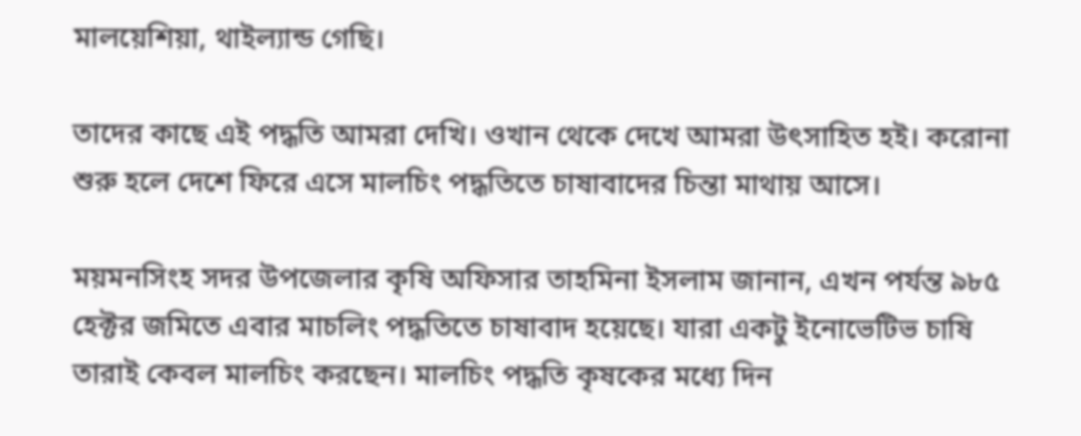মালয়েশিয়া, থাইল্যান্ড গেছি।

তাদের কাছে এই পদ্ধতি আমরা দেখি। ওখান থেকে দেখে আমরা উৎসাহিত হই। করোনা শুরু হলে দেশে ফিরে এসে মালচিং পদ্ধতিতে চাষাবাদের চিন্তা মাথায় আসে।

ময়মনসিংহ সদর উপজেলার কৃষি অফিসার তাহমিনা ইসলাম জানান, এখন পর্যন্ত ৯৮৫ হেক্টর জমিতে এবার মাচলিং পদ্ধতিতে চাষাবাদ হয়েছে। যারা একটু ইনোভেটিভ চাষি তারাই কেবল মালচিং করছেন। মালচিং পদ্ধতি কৃষকের মধ্যে দিন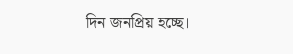দিন জনপ্রিয় হচ্ছে।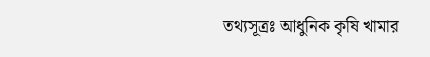তথ্যসূত্রঃ আধুনিক কৃষি খামার